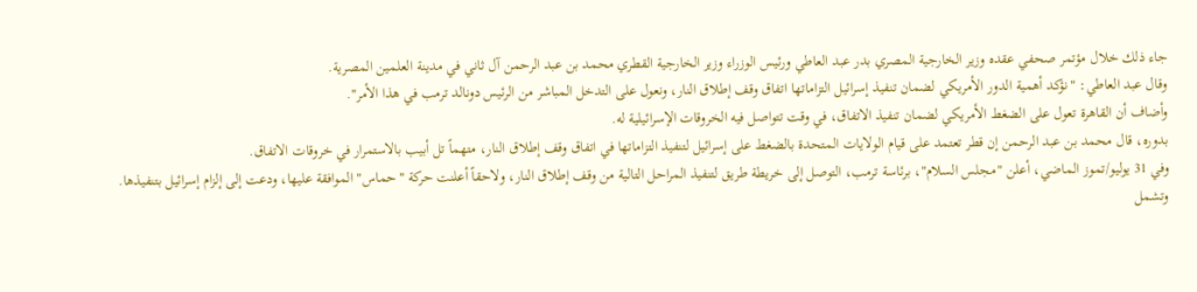جاء ذلك خلال مؤتمر صحفي عقده وزير الخارجية المصري بدر عبد العاطي ورئيس الوزراء وزير الخارجية القطري محمد بن عبد الرحمن آل ثاني في مدينة العلمين المصرية.
وقال عبد العاطي: "نؤكد أهمية الدور الأمريكي لضمان تنفيذ إسرائيل التزاماتها اتفاق وقف إطلاق النار، ونعول على التدخل المباشر من الرئيس دونالد ترمب في هذا الأمر".
وأضاف أن القاهرة تعول على الضغط الأمريكي لضمان تنفيذ الاتفاق، في وقت تتواصل فيه الخروقات الإسرائيلية له.
بدوره، قال محمد بن عبد الرحمن إن قطر تعتمد على قيام الولايات المتحدة بالضغط على إسرائيل لتنفيذ التزاماتها في اتفاق وقف إطلاق النار، متهماً تل أبيب بالاستمرار في خروقات الاتفاق.
وفي 31 يوليو/تموز الماضي، أعلن "مجلس السلام"، برئاسة ترمب، التوصل إلى خريطة طريق لتنفيذ المراحل التالية من وقف إطلاق النار، ولاحقاً أعلنت حركة "حماس" الموافقة عليها، ودعت إلى إلزام إسرائيل بتنفيذها.
وتشمل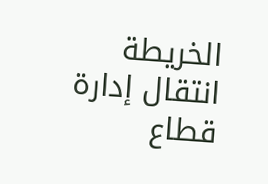الخريطة انتقال إدارة قطاع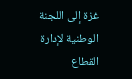غزة إلى اللجنة الوطنية لإدارة القطاع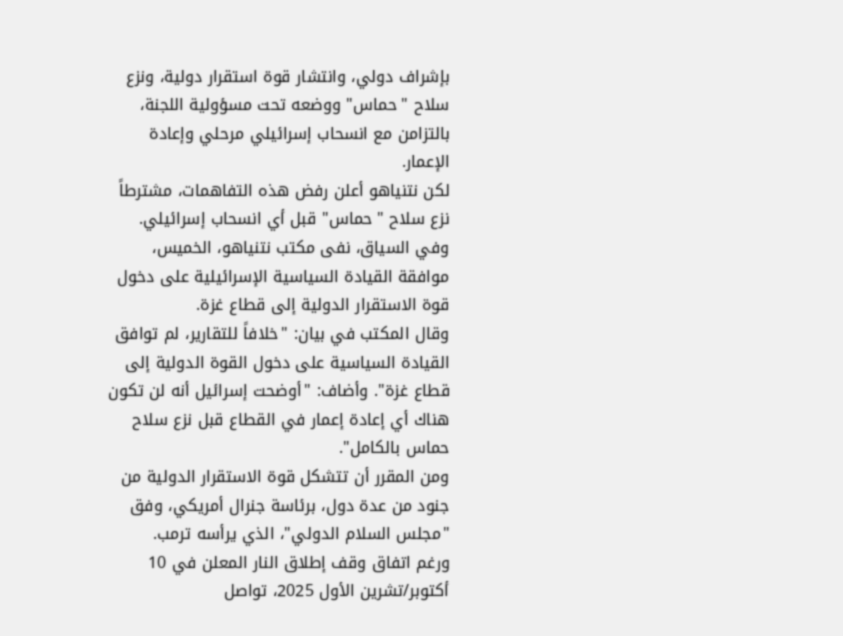بإشراف دولي، وانتشار قوة استقرار دولية، ونزع سلاح "حماس" ووضعه تحت مسؤولية اللجنة، بالتزامن مع انسحاب إسرائيلي مرحلي وإعادة الإعمار.
لكن نتنياهو أعلن رفض هذه التفاهمات، مشترطاً نزع سلاح "حماس" قبل أي انسحاب إسرائيلي.
وفي السياق، نفى مكتب نتنياهو، الخميس، موافقة القيادة السياسية الإسرائيلية على دخول قوة الاستقرار الدولية إلى قطاع غزة.
وقال المكتب في بيان: "خلافاً للتقارير، لم توافق القيادة السياسية على دخول القوة الدولية إلى قطاع غزة". وأضاف: "أوضحت إسرائيل أنه لن تكون هناك أي إعادة إعمار في القطاع قبل نزع سلاح حماس بالكامل".
ومن المقرر أن تتشكل قوة الاستقرار الدولية من جنود من عدة دول، برئاسة جنرال أمريكي، وفق "مجلس السلام الدولي"، الذي يرأسه ترمب.
ورغم اتفاق وقف إطلاق النار المعلن في 10 أكتوبر/تشرين الأول 2025، تواصل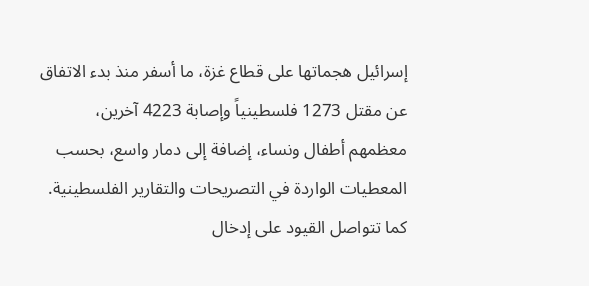إسرائيل هجماتها على قطاع غزة، ما أسفر منذ بدء الاتفاق عن مقتل 1273 فلسطينياً وإصابة 4223 آخرين، معظمهم أطفال ونساء، إضافة إلى دمار واسع، بحسب المعطيات الواردة في التصريحات والتقارير الفلسطينية.
كما تتواصل القيود على إدخال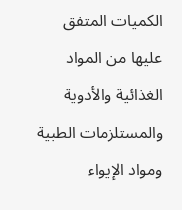الكميات المتفق عليها من المواد الغذائية والأدوية والمستلزمات الطبية ومواد الإيواء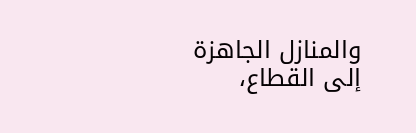والمنازل الجاهزة إلى القطاع،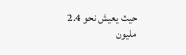حيث يعيش نحو 2.4 مليون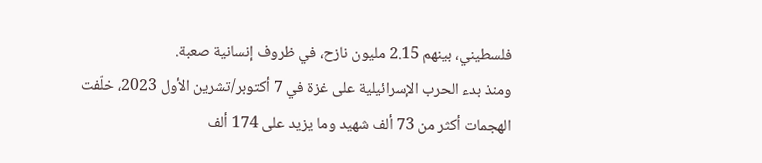فلسطيني، بينهم 2.15 مليون نازح، في ظروف إنسانية صعبة.
ومنذ بدء الحرب الإسرائيلية على غزة في 7 أكتوبر/تشرين الأول 2023، خلّفت الهجمات أكثر من 73 ألف شهيد وما يزيد على 174 ألف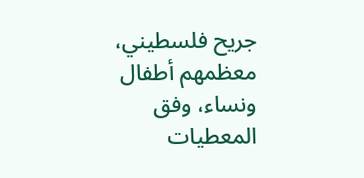جريح فلسطيني، معظمهم أطفال ونساء، وفق المعطيات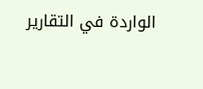الواردة في التقارير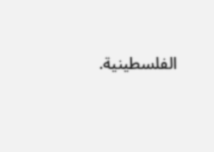الفلسطينية.